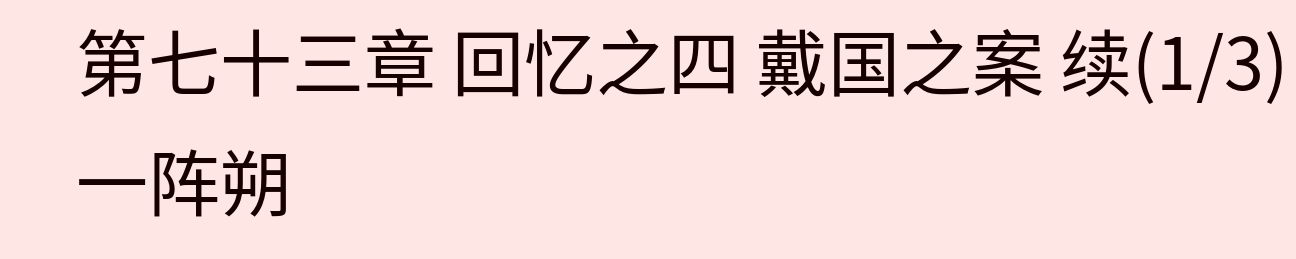第七十三章 回忆之四 戴国之案 续(1/3)
一阵朔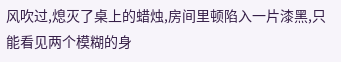风吹过,熄灭了桌上的蜡烛,房间里顿陷入一片漆黑,只能看见两个模糊的身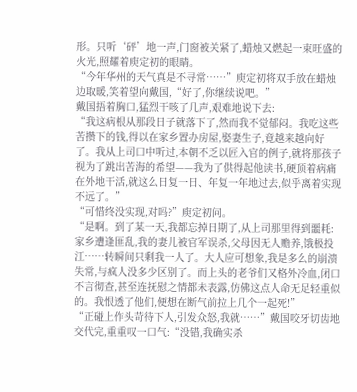形。只听‘砰’地一声,门窗被关紧了,蜡烛又燃起一束旺盛的火光,照耀着庾定初的眼睛。
“今年华州的天气真是不寻常……”庾定初将双手放在蜡烛边取暖,笑着望向戴国,“好了,你继续说吧。”
戴国捂着胸口,猛烈干咳了几声,艰难地说下去:
“我这病根从那段日子就落下了,然而我不觉郁闷。我吃这些苦攒下的钱,得以在家乡置办房屋,娶妻生子,竟越来越向好了。我从上司口中听过,本朝不乏以匠入官的例子,就将那孩子视为了跳出苦海的希望——我为了供得起他读书,硬顶着病痛在外地干活,就这么日复一日、年复一年地过去,似乎离着实现不远了。”
“可惜终没实现,对吗?”庾定初问。
“是啊。到了某一天,我都忘掉日期了,从上司那里得到噩耗:家乡遭逢匪乱,我的妻儿被官军误杀,父母因无人赡养,饿极投江……转瞬间只剩我一人了。大人应可想象,我是多么的崩溃失常,与疯人没多少区别了。而上头的老爷们又格外冷血,闭口不言彻查,甚至连抚慰之情都未表露,仿佛这点人命无足轻重似的。我恨透了他们,便想在断气前拉上几个一起死!”
“正碰上作头苛待下人,引发众怒,我就……”戴国咬牙切齿地交代完,重重叹一口气:“没错,我确实杀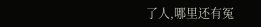了人,哪里还有冤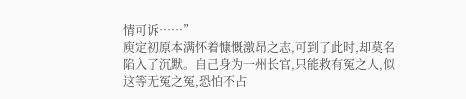情可诉……”
庾定初原本满怀着慷慨激昂之志,可到了此时,却莫名陷入了沉默。自己身为一州长官,只能救有冤之人,似这等无冤之冤,恐怕不占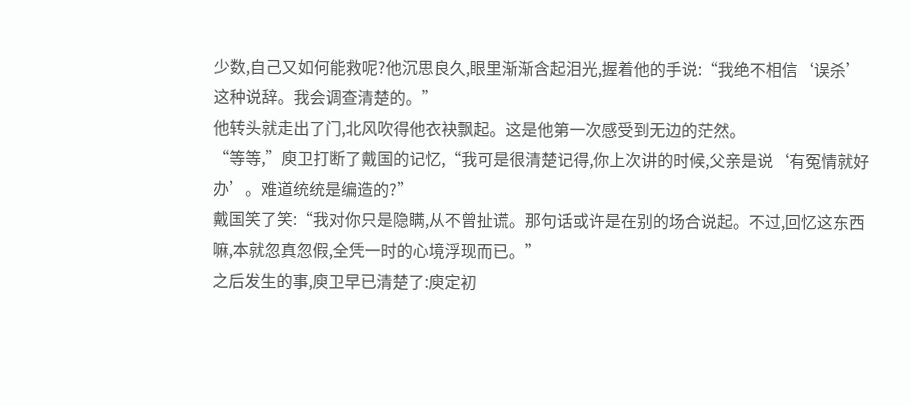少数,自己又如何能救呢?他沉思良久,眼里渐渐含起泪光,握着他的手说:“我绝不相信‘误杀’这种说辞。我会调查清楚的。”
他转头就走出了门,北风吹得他衣袂飘起。这是他第一次感受到无边的茫然。
“等等,”庾卫打断了戴国的记忆,“我可是很清楚记得,你上次讲的时候,父亲是说‘有冤情就好办’。难道统统是编造的?”
戴国笑了笑:“我对你只是隐瞒,从不曾扯谎。那句话或许是在别的场合说起。不过,回忆这东西嘛,本就忽真忽假,全凭一时的心境浮现而已。”
之后发生的事,庾卫早已清楚了:庾定初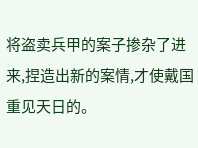将盗卖兵甲的案子掺杂了进来,捏造出新的案情,才使戴国重见天日的。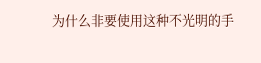为什么非要使用这种不光明的手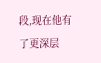段,现在他有了更深层